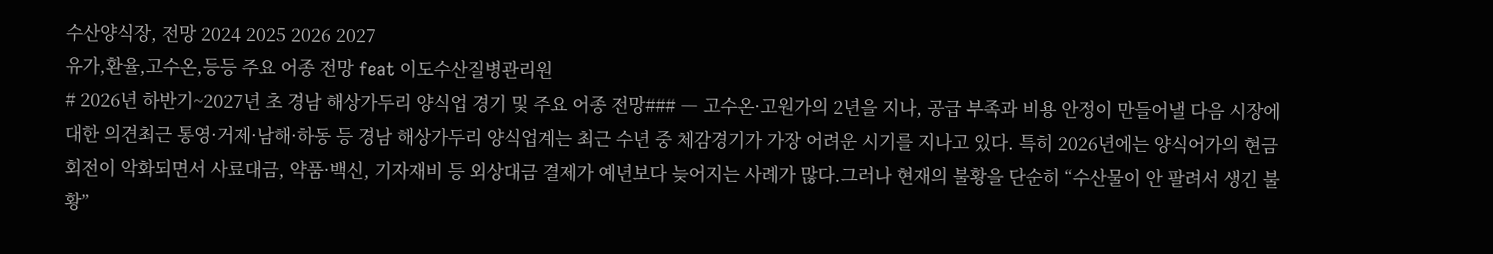수산양식장, 전망 2024 2025 2026 2027
유가,환율,고수온,등등 주요 어종 전망 feat 이도수산질병관리원
# 2026년 하반기~2027년 초 경남 해상가두리 양식업 경기 및 주요 어종 전망### ― 고수온·고원가의 2년을 지나, 공급 부족과 비용 안정이 만들어낼 다음 시장에 대한 의견최근 통영·거제·남해·하동 등 경남 해상가두리 양식업계는 최근 수년 중 체감경기가 가장 어려운 시기를 지나고 있다. 특히 2026년에는 양식어가의 현금 회전이 악화되면서 사료대금, 약품·백신, 기자재비 등 외상대금 결제가 예년보다 늦어지는 사례가 많다.그러나 현재의 불황을 단순히 “수산물이 안 팔려서 생긴 불황”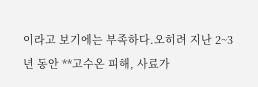이라고 보기에는 부족하다.오히려 지난 2~3년 동안 **고수온 피해, 사료가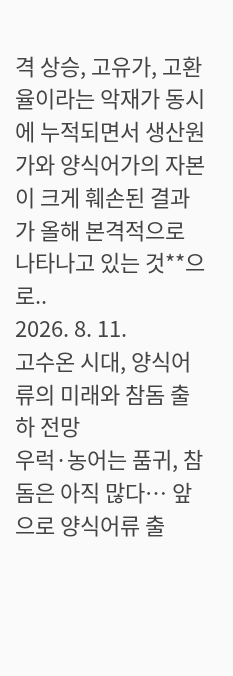격 상승, 고유가, 고환율이라는 악재가 동시에 누적되면서 생산원가와 양식어가의 자본이 크게 훼손된 결과가 올해 본격적으로 나타나고 있는 것**으로..
2026. 8. 11.
고수온 시대, 양식어류의 미래와 참돔 출하 전망
우럭·농어는 품귀, 참돔은 아직 많다… 앞으로 양식어류 출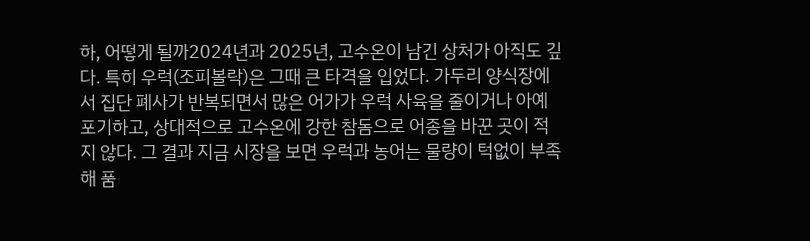하, 어떻게 될까2024년과 2025년, 고수온이 남긴 상처가 아직도 깊다. 특히 우럭(조피볼락)은 그때 큰 타격을 입었다. 가두리 양식장에서 집단 폐사가 반복되면서 많은 어가가 우럭 사육을 줄이거나 아예 포기하고, 상대적으로 고수온에 강한 참돔으로 어종을 바꾼 곳이 적지 않다. 그 결과 지금 시장을 보면 우럭과 농어는 물량이 턱없이 부족해 품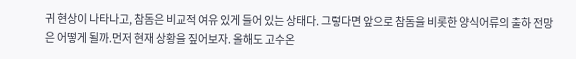귀 현상이 나타나고, 참돔은 비교적 여유 있게 들어 있는 상태다. 그렇다면 앞으로 참돔을 비롯한 양식어류의 출하 전망은 어떻게 될까.먼저 현재 상황을 짚어보자. 올해도 고수온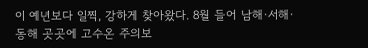이 예년보다 일찍, 강하게 찾아왔다. 8월 들어 남해·서해·동해 곳곳에 고수온 주의보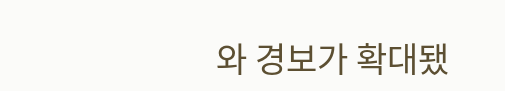와 경보가 확대됐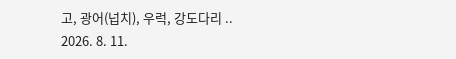고, 광어(넙치), 우럭, 강도다리 ..
2026. 8. 11.